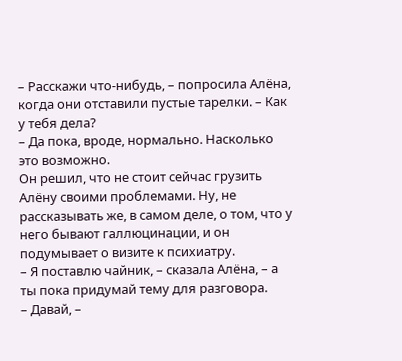– Расскажи что-нибудь, – попросила Алёна, когда они отставили пустые тарелки. – Как у тебя дела?
– Да пока, вроде, нормально. Насколько это возможно.
Он решил, что не стоит сейчас грузить Алёну своими проблемами. Ну, не рассказывать же, в самом деле, о том, что у него бывают галлюцинации, и он подумывает о визите к психиатру.
– Я поставлю чайник, – сказала Алёна, – а ты пока придумай тему для разговора.
– Давай, –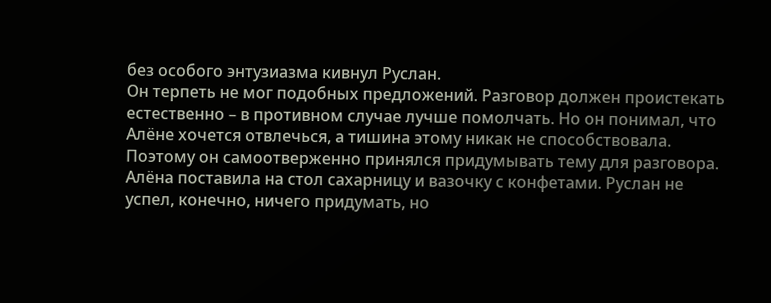без особого энтузиазма кивнул Руслан.
Он терпеть не мог подобных предложений. Разговор должен проистекать естественно – в противном случае лучше помолчать. Но он понимал, что Алёне хочется отвлечься, а тишина этому никак не способствовала. Поэтому он самоотверженно принялся придумывать тему для разговора.
Алёна поставила на стол сахарницу и вазочку с конфетами. Руслан не успел, конечно, ничего придумать, но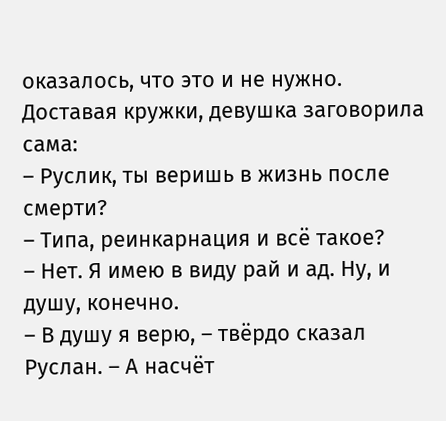оказалось, что это и не нужно. Доставая кружки, девушка заговорила сама:
– Руслик, ты веришь в жизнь после смерти?
– Типа, реинкарнация и всё такое?
– Нет. Я имею в виду рай и ад. Ну, и душу, конечно.
– В душу я верю, – твёрдо сказал Руслан. – А насчёт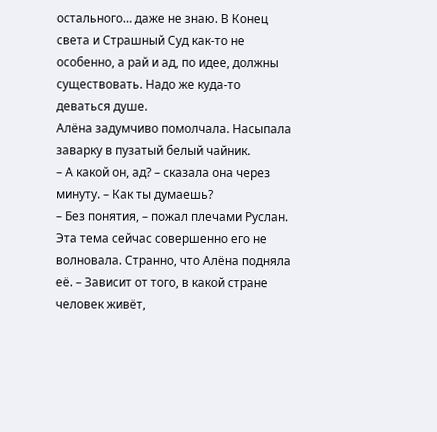остального… даже не знаю. В Конец света и Страшный Суд как-то не особенно, а рай и ад, по идее, должны существовать. Надо же куда-то деваться душе.
Алёна задумчиво помолчала. Насыпала заварку в пузатый белый чайник.
– А какой он, ад? – сказала она через минуту. – Как ты думаешь?
– Без понятия, – пожал плечами Руслан. Эта тема сейчас совершенно его не волновала. Странно, что Алёна подняла её. – Зависит от того, в какой стране человек живёт,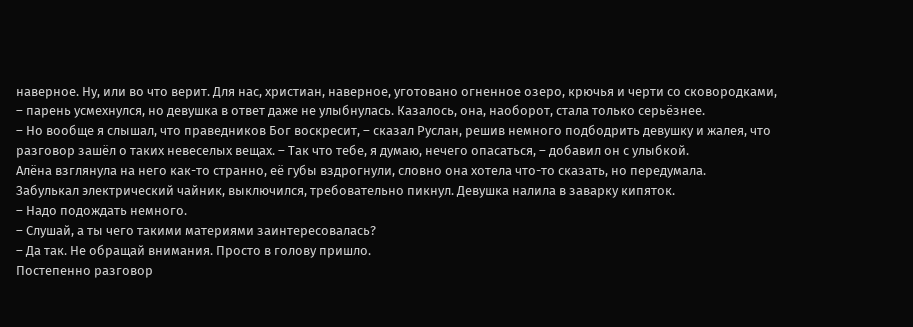наверное. Ну, или во что верит. Для нас, христиан, наверное, уготовано огненное озеро, крючья и черти со сковородками, – парень усмехнулся, но девушка в ответ даже не улыбнулась. Казалось, она, наоборот, стала только серьёзнее.
– Но вообще я слышал, что праведников Бог воскресит, – сказал Руслан, решив немного подбодрить девушку и жалея, что разговор зашёл о таких невеселых вещах. – Так что тебе, я думаю, нечего опасаться, – добавил он с улыбкой.
Алёна взглянула на него как-то странно, её губы вздрогнули, словно она хотела что-то сказать, но передумала.
Забулькал электрический чайник, выключился, требовательно пикнул. Девушка налила в заварку кипяток.
– Надо подождать немного.
– Слушай, а ты чего такими материями заинтересовалась?
– Да так. Не обращай внимания. Просто в голову пришло.
Постепенно разговор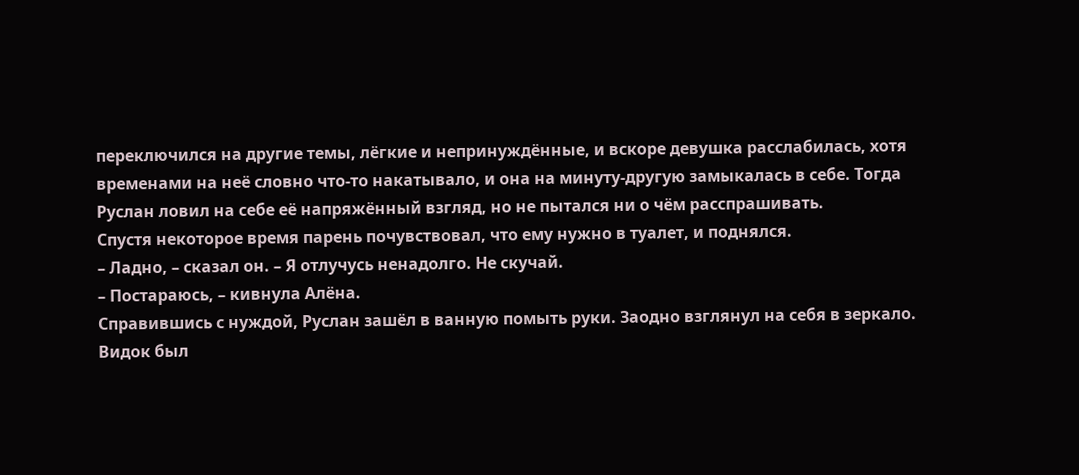переключился на другие темы, лёгкие и непринуждённые, и вскоре девушка расслабилась, хотя временами на неё словно что-то накатывало, и она на минуту-другую замыкалась в себе. Тогда Руслан ловил на себе её напряжённый взгляд, но не пытался ни о чём расспрашивать.
Спустя некоторое время парень почувствовал, что ему нужно в туалет, и поднялся.
– Ладно, – сказал он. – Я отлучусь ненадолго. Не скучай.
– Постараюсь, – кивнула Алёна.
Справившись с нуждой, Руслан зашёл в ванную помыть руки. Заодно взглянул на себя в зеркало. Видок был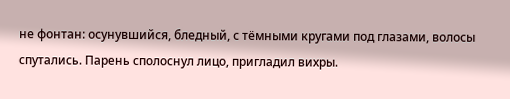не фонтан: осунувшийся, бледный, с тёмными кругами под глазами, волосы спутались. Парень сполоснул лицо, пригладил вихры.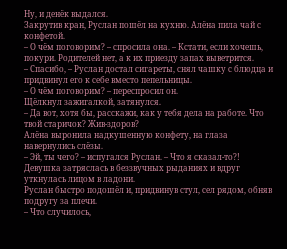Ну, и денёк выдался.
Закрутив кран, Руслан пошёл на кухню. Алёна пила чай с конфетой.
– О чём поговорим? – спросила она. – Кстати, если хочешь, покури. Родителей нет, а к их приезду запах выветрится.
– Спасибо, – Руслан достал сигареты, снял чашку с блюдца и придвинул его к себе вместо пепельницы.
– О чём поговорим? – переспросил он.
Щёлкнул зажигалкой, затянулся.
– Да вот, хотя бы, расскажи, как у тебя дела на работе. Что твой старичок? Жив-здоров?
Алёна выронила надкушенную конфету, на глаза навернулись слёзы.
– Эй, ты чего? – испугался Руслан. – Что я сказал-то?!
Девушка затряслась в беззвучных рыданиях и вдруг уткнулась лицом в ладони.
Руслан быстро подошёл и, придвинув стул, сел рядом, обняв подругу за плечи.
– Что случилось,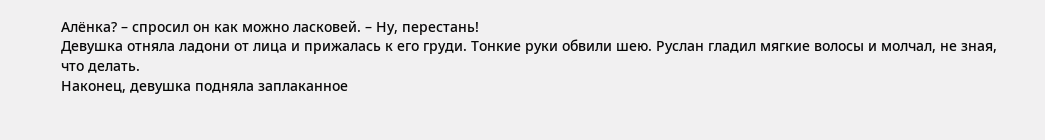Алёнка? – спросил он как можно ласковей. – Ну, перестань!
Девушка отняла ладони от лица и прижалась к его груди. Тонкие руки обвили шею. Руслан гладил мягкие волосы и молчал, не зная, что делать.
Наконец, девушка подняла заплаканное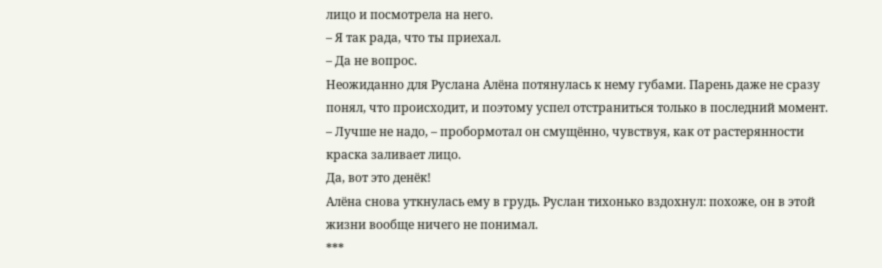лицо и посмотрела на него.
– Я так рада, что ты приехал.
– Да не вопрос.
Неожиданно для Руслана Алёна потянулась к нему губами. Парень даже не сразу понял, что происходит, и поэтому успел отстраниться только в последний момент.
– Лучше не надо, – пробормотал он смущённо, чувствуя, как от растерянности краска заливает лицо.
Да, вот это денёк!
Алёна снова уткнулась ему в грудь. Руслан тихонько вздохнул: похоже, он в этой жизни вообще ничего не понимал.
***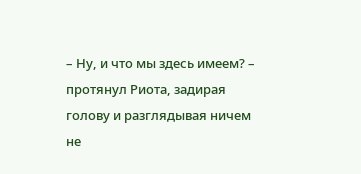– Ну, и что мы здесь имеем? – протянул Риота, задирая голову и разглядывая ничем не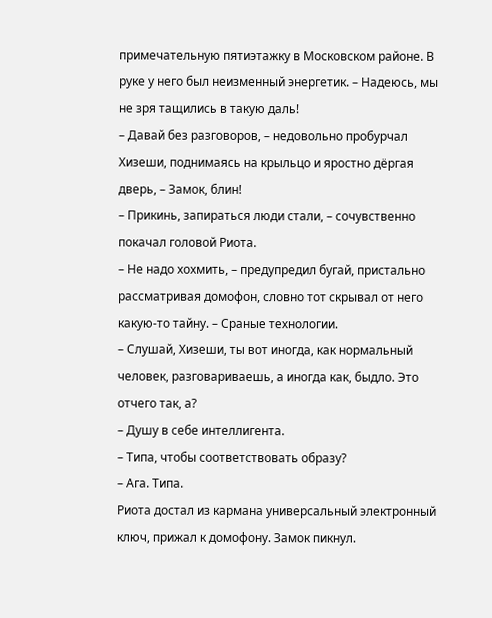примечательную пятиэтажку в Московском районе. В руке у него был неизменный энергетик. – Надеюсь, мы не зря тащились в такую даль!
– Давай без разговоров, – недовольно пробурчал Хизеши, поднимаясь на крыльцо и яростно дёргая дверь, – Замок, блин!
– Прикинь, запираться люди стали, – сочувственно покачал головой Риота.
– Не надо хохмить, – предупредил бугай, пристально рассматривая домофон, словно тот скрывал от него какую-то тайну. – Сраные технологии.
– Слушай, Хизеши, ты вот иногда, как нормальный человек, разговариваешь, а иногда как, быдло. Это отчего так, а?
– Душу в себе интеллигента.
– Типа, чтобы соответствовать образу?
– Ага. Типа.
Риота достал из кармана универсальный электронный ключ, прижал к домофону. Замок пикнул.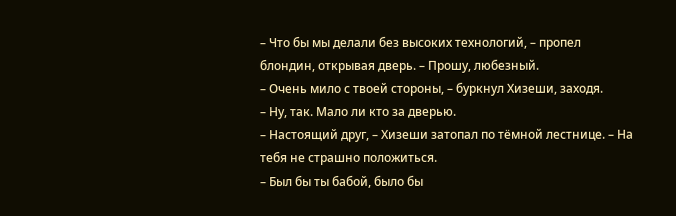– Что бы мы делали без высоких технологий, – пропел блондин, открывая дверь. – Прошу, любезный.
– Очень мило с твоей стороны, – буркнул Хизеши, заходя.
– Ну, так. Мало ли кто за дверью.
– Настоящий друг, – Хизеши затопал по тёмной лестнице. – На тебя не страшно положиться.
– Был бы ты бабой, было бы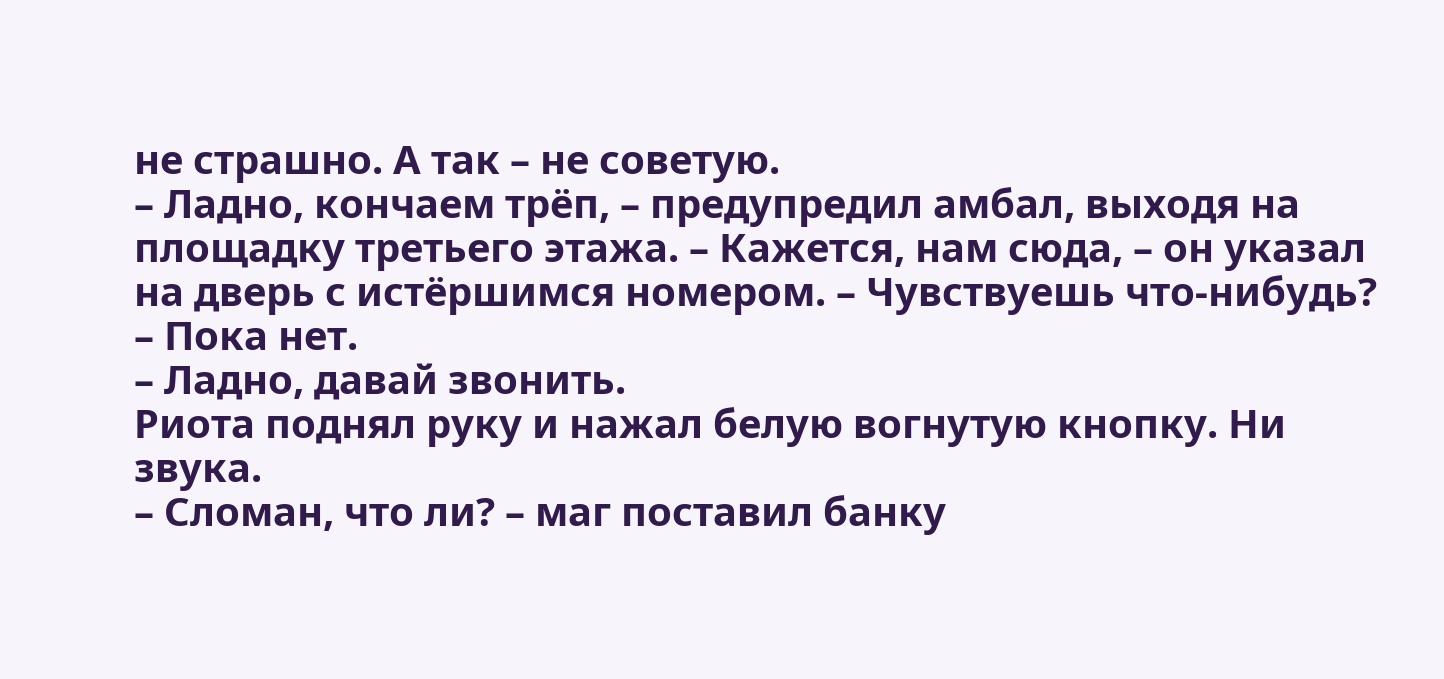не страшно. А так – не советую.
– Ладно, кончаем трёп, – предупредил амбал, выходя на площадку третьего этажа. – Кажется, нам сюда, – он указал на дверь с истёршимся номером. – Чувствуешь что-нибудь? – Пока нет.
– Ладно, давай звонить.
Риота поднял руку и нажал белую вогнутую кнопку. Ни звука.
– Сломан, что ли? – маг поставил банку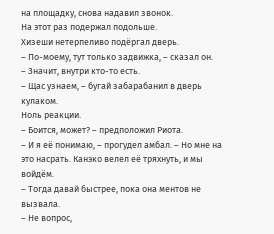на площадку, снова надавил звонок.
На этот раз подержал подольше.
Хизеши нетерпеливо подёргал дверь.
– По-моему, тут только задвижка, – сказал он.
– Значит, внутри кто-то есть.
– Щас узнаем, – бугай забарабанил в дверь кулаком.
Ноль реакции.
– Боится, может? – предположил Риота.
– И я её понимаю, – прогудел амбал. – Но мне на это насрать. Канэко велел её тряхнуть, и мы войдём.
– Тогда давай быстрее, пока она ментов не вызвала.
– Не вопрос,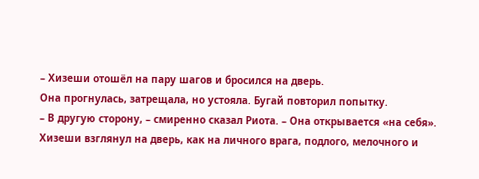– Хизеши отошёл на пару шагов и бросился на дверь.
Она прогнулась, затрещала, но устояла. Бугай повторил попытку.
– В другую сторону, – смиренно сказал Риота. – Она открывается «на себя».
Хизеши взглянул на дверь, как на личного врага, подлого, мелочного и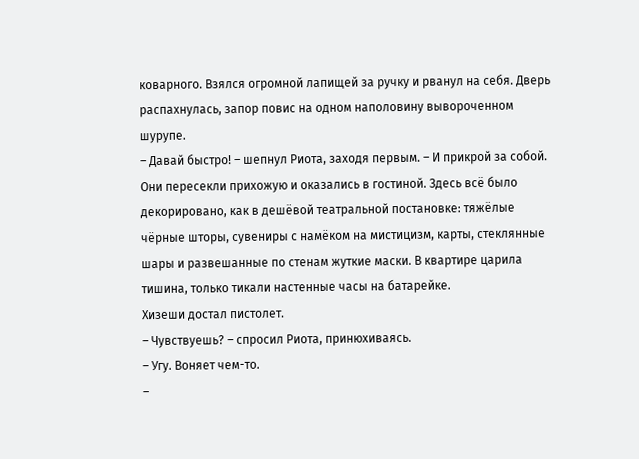коварного. Взялся огромной лапищей за ручку и рванул на себя. Дверь распахнулась, запор повис на одном наполовину вывороченном шурупе.
– Давай быстро! – шепнул Риота, заходя первым. – И прикрой за собой.
Они пересекли прихожую и оказались в гостиной. Здесь всё было декорировано, как в дешёвой театральной постановке: тяжёлые чёрные шторы, сувениры с намёком на мистицизм, карты, стеклянные шары и развешанные по стенам жуткие маски. В квартире царила тишина, только тикали настенные часы на батарейке.
Хизеши достал пистолет.
– Чувствуешь? – спросил Риота, принюхиваясь.
– Угу. Воняет чем-то.
–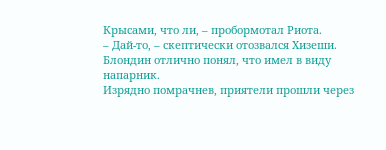Крысами, что ли, – пробормотал Риота.
– Дай-то, – скептически отозвался Хизеши.
Блондин отлично понял, что имел в виду напарник.
Изрядно помрачнев, приятели прошли через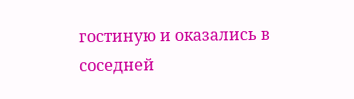гостиную и оказались в соседней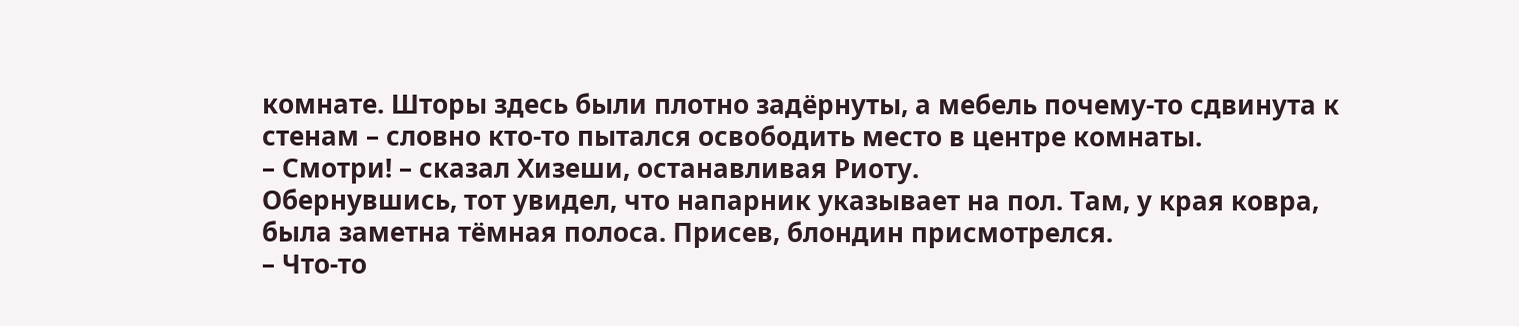комнате. Шторы здесь были плотно задёрнуты, а мебель почему-то сдвинута к стенам – словно кто-то пытался освободить место в центре комнаты.
– Смотри! – сказал Хизеши, останавливая Риоту.
Обернувшись, тот увидел, что напарник указывает на пол. Там, у края ковра, была заметна тёмная полоса. Присев, блондин присмотрелся.
– Что-то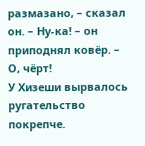размазано, – сказал он. – Ну-ка! – он приподнял ковёр. – О, чёрт!
У Хизеши вырвалось ругательство покрепче.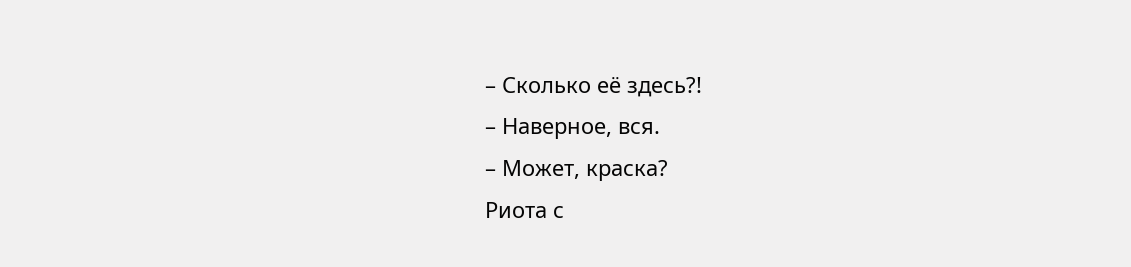– Сколько её здесь?!
– Наверное, вся.
– Может, краска?
Риота с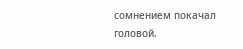сомнением покачал головой.